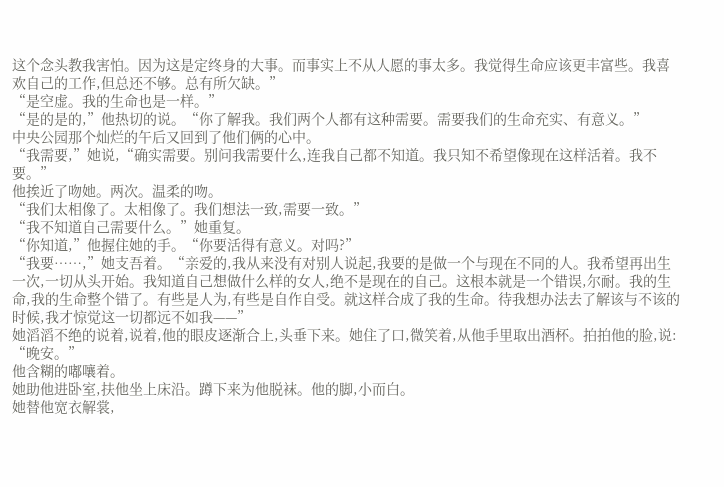这个念头教我害怕。因为这是定终身的大事。而事实上不从人愿的事太多。我觉得生命应该更丰富些。我喜欢自己的工作,但总还不够。总有所欠缺。”
“是空虚。我的生命也是一样。”
“是的是的,”他热切的说。“你了解我。我们两个人都有这种需要。需要我们的生命充实、有意义。”
中央公园那个灿烂的午后又回到了他们俩的心中。
“我需要,”她说,“确实需要。别问我需要什么,连我自己都不知道。我只知不希望像现在这样活着。我不要。”
他挨近了吻她。两次。温柔的吻。
“我们太相像了。太相像了。我们想法一致,需要一致。”
“我不知道自己需要什么。”她重复。
“你知道,”他握住她的手。“你要活得有意义。对吗?”
“我要……,”她支吾着。“亲爱的,我从来没有对别人说起,我要的是做一个与现在不同的人。我希望再出生一次,一切从头开始。我知道自己想做什么样的女人,绝不是现在的自己。这根本就是一个错误,尔耐。我的生命,我的生命整个错了。有些是人为,有些是自作自受。就这样合成了我的生命。待我想办法去了解该与不该的时候,我才惊觉这一切都远不如我——”
她滔滔不绝的说着,说着,他的眼皮逐渐合上,头垂下来。她住了口,微笑着,从他手里取出酒杯。拍拍他的脸,说:
“晚安。”
他含糊的嘟嚷着。
她助他进卧室,扶他坐上床沿。蹲下来为他脱袜。他的脚,小而白。
她替他宽衣解裳,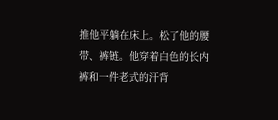推他平躺在床上。松了他的腰带、裤链。他穿着白色的长内裤和一件老式的汗背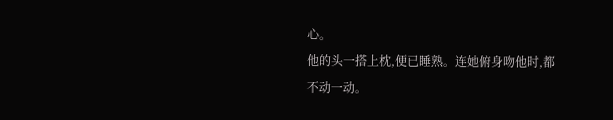心。
他的头一搭上枕,便已睡熟。连她俯身吻他时,都不动一动。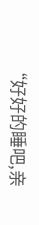“好好的睡吧,亲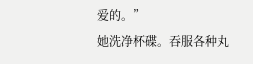爱的。”
她洗净杯碟。吞服各种丸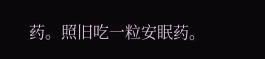药。照旧吃一粒安眠药。